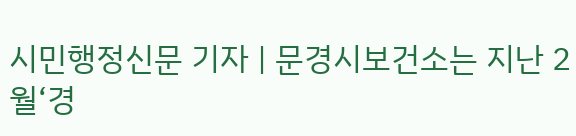시민행정신문 기자 | 문경시보건소는 지난 2월‘경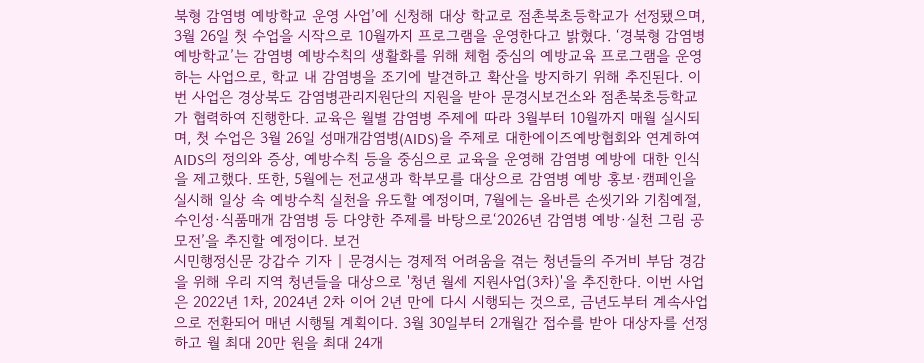북형 감염병 예방학교 운영 사업’에 신청해 대상 학교로 점촌북초등학교가 선정됐으며, 3월 26일 첫 수업을 시작으로 10월까지 프로그램을 운영한다고 밝혔다. ‘경북형 감염병 예방학교’는 감염병 예방수칙의 생활화를 위해 체험 중심의 예방교육 프로그램을 운영하는 사업으로, 학교 내 감염병을 조기에 발견하고 확산을 방지하기 위해 추진된다. 이번 사업은 경상북도 감염병관리지원단의 지원을 받아 문경시보건소와 점촌북초등학교가 협력하여 진행한다. 교육은 월별 감염병 주제에 따라 3월부터 10월까지 매월 실시되며, 첫 수업은 3월 26일 성매개감염병(AIDS)을 주제로 대한에이즈예방협회와 연계하여 AIDS의 정의와 증상, 예방수칙 등을 중심으로 교육을 운영해 감염병 예방에 대한 인식을 제고했다. 또한, 5월에는 전교생과 학부모를 대상으로 감염병 예방 홍보·캠페인을 실시해 일상 속 예방수칙 실천을 유도할 예정이며, 7월에는 올바른 손씻기와 기침예절, 수인성·식품매개 감염병 등 다양한 주제를 바탕으로‘2026년 감염병 예방·실천 그림 공모전’을 추진할 예정이다. 보건
시민행정신문 강갑수 기자 | 문경시는 경제적 어려움을 겪는 청년들의 주거비 부담 경감을 위해 우리 지역 청년들을 대상으로 '청년 월세 지원사업(3차)'을 추진한다. 이번 사업은 2022년 1차, 2024년 2차 이어 2년 만에 다시 시행되는 것으로, 금년도부터 계속사업으로 전환되어 매년 시행될 계획이다. 3월 30일부터 2개월간 접수를 받아 대상자를 선정하고 월 최대 20만 원을 최대 24개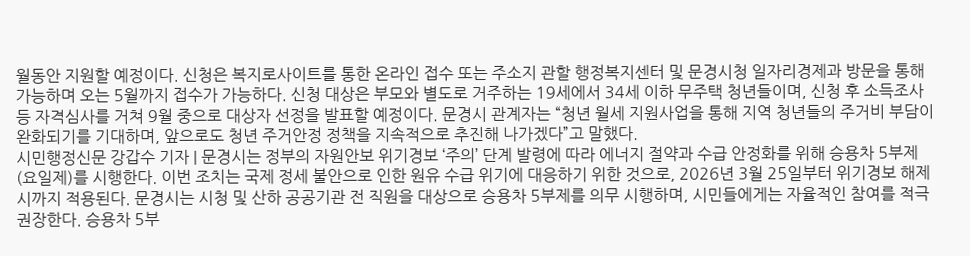월동안 지원할 예정이다. 신청은 복지로사이트를 통한 온라인 접수 또는 주소지 관할 행정복지센터 및 문경시청 일자리경제과 방문을 통해 가능하며 오는 5월까지 접수가 가능하다. 신청 대상은 부모와 별도로 거주하는 19세에서 34세 이하 무주택 청년들이며, 신청 후 소득조사 등 자격심사를 거쳐 9월 중으로 대상자 선정을 발표할 예정이다. 문경시 관계자는 “청년 월세 지원사업을 통해 지역 청년들의 주거비 부담이 완화되기를 기대하며, 앞으로도 청년 주거안정 정책을 지속적으로 추진해 나가겠다”고 말했다.
시민행정신문 강갑수 기자 | 문경시는 정부의 자원안보 위기경보 ‘주의’ 단계 발령에 따라 에너지 절약과 수급 안정화를 위해 승용차 5부제(요일제)를 시행한다. 이번 조치는 국제 정세 불안으로 인한 원유 수급 위기에 대응하기 위한 것으로, 2026년 3월 25일부터 위기경보 해제 시까지 적용된다. 문경시는 시청 및 산하 공공기관 전 직원을 대상으로 승용차 5부제를 의무 시행하며, 시민들에게는 자율적인 참여를 적극 권장한다. 승용차 5부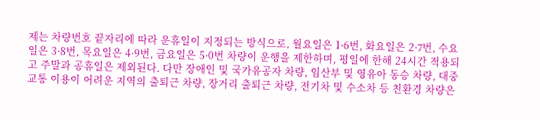제는 차량번호 끝자리에 따라 운휴일이 지정되는 방식으로, 월요일은 1·6번, 화요일은 2·7번, 수요일은 3·8번, 목요일은 4·9번, 금요일은 5·0번 차량이 운행을 제한하며, 평일에 한해 24시간 적용되고 주말과 공휴일은 제외된다. 다만 장애인 및 국가유공자 차량, 임산부 및 영유아 동승 차량, 대중교통 이용이 어려운 지역의 출퇴근 차량, 장거리 출퇴근 차량, 전기차 및 수소차 등 친환경 차량은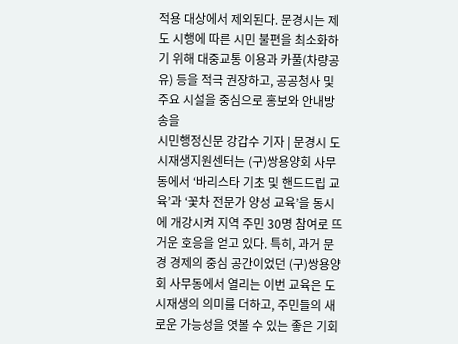적용 대상에서 제외된다. 문경시는 제도 시행에 따른 시민 불편을 최소화하기 위해 대중교통 이용과 카풀(차량공유) 등을 적극 권장하고, 공공청사 및 주요 시설을 중심으로 홍보와 안내방송을
시민행정신문 강갑수 기자 | 문경시 도시재생지원센터는 (구)쌍용양회 사무동에서 ‘바리스타 기초 및 핸드드립 교육’과 ‘꽃차 전문가 양성 교육’을 동시에 개강시켜 지역 주민 30명 참여로 뜨거운 호응을 얻고 있다. 특히, 과거 문경 경제의 중심 공간이었던 (구)쌍용양회 사무동에서 열리는 이번 교육은 도시재생의 의미를 더하고, 주민들의 새로운 가능성을 엿볼 수 있는 좋은 기회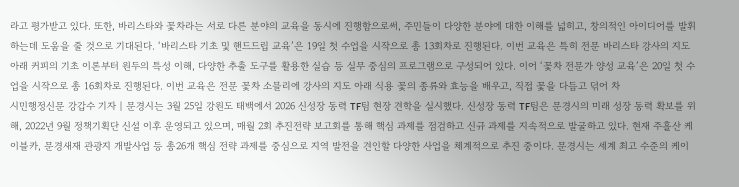라고 평가받고 있다. 또한, 바리스타와 꽃차라는 서로 다른 분야의 교육을 동시에 진행함으로써, 주민들이 다양한 분야에 대한 이해를 넓히고, 창의적인 아이디어를 발휘하는데 도움을 줄 것으로 기대된다. ‘바리스타 기초 및 핸드드립 교육’은 19일 첫 수업을 시작으로 총 13회차로 진행된다. 이번 교육은 특히 전문 바리스타 강사의 지도 아래 커피의 기초 이론부터 원두의 특성 이해, 다양한 추출 도구를 활용한 실습 등 실무 중심의 프로그램으로 구성되어 있다. 이어 ‘꽃차 전문가 양성 교육’은 20일 첫 수업을 시작으로 총 16회차로 진행된다. 이번 교육은 전문 꽃차 소믈리에 강사의 지도 아래 식용 꽃의 종류와 효능을 배우고, 직접 꽃을 다듬고 덖어 차
시민행정신문 강갑수 기자 | 문경시는 3월 25일 강원도 태백에서 2026 신성장 동력 TF팀 현장 견학을 실시했다. 신성장 동력 TF팀은 문경시의 미래 성장 동력 확보를 위해, 2022년 9월 정책기획단 신설 이후 운영되고 있으며, 매월 2회 추진전략 보고회를 통해 핵심 과제를 점검하고 신규 과제를 지속적으로 발굴하고 있다. 현재 주흘산 케이블카, 문경새재 관광지 개발사업 등 총26개 핵심 전략 과제를 중심으로 지역 발전을 견인할 다양한 사업을 체계적으로 추진 중이다. 문경시는 세계 최고 수준의 케이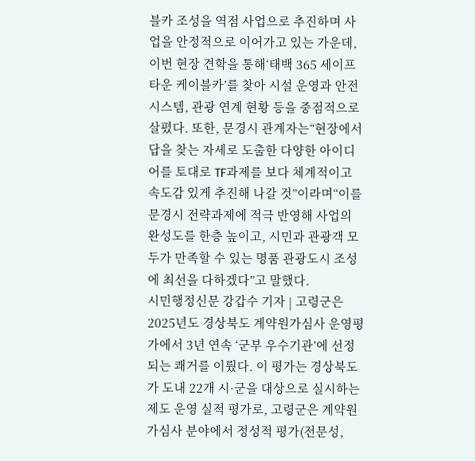블카 조성을 역점 사업으로 추진하며 사업을 안정적으로 이어가고 있는 가운데, 이번 현장 견학을 통해‘태백 365 세이프타운 케이블카’를 찾아 시설 운영과 안전 시스템, 관광 연계 현황 등을 중점적으로 살폈다. 또한, 문경시 관계자는“현장에서 답을 찾는 자세로 도출한 다양한 아이디어를 토대로 TF과제를 보다 체계적이고 속도감 있게 추진해 나갈 것”이라며“이를 문경시 전략과제에 적극 반영해 사업의 완성도를 한층 높이고, 시민과 관광객 모두가 만족할 수 있는 명품 관광도시 조성에 최선을 다하겠다”고 말했다.
시민행정신문 강갑수 기자 | 고령군은 2025년도 경상북도 계약원가심사 운영평가에서 3년 연속 ‘군부 우수기관’에 선정되는 쾌거를 이뤘다. 이 평가는 경상북도가 도내 22개 시·군을 대상으로 실시하는 제도 운영 실적 평가로, 고령군은 계약원가심사 분야에서 정성적 평가(전문성,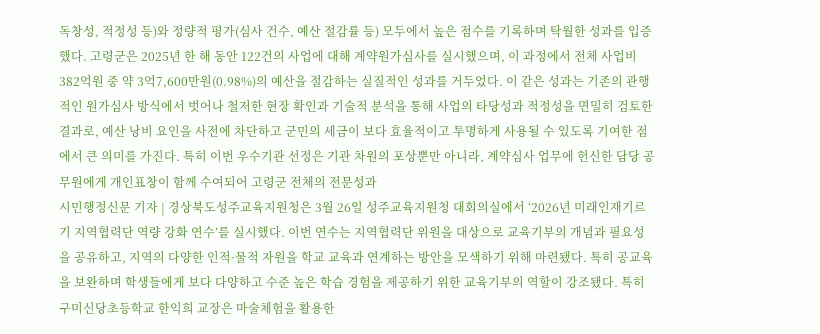독창성, 적정성 등)와 정량적 평가(심사 건수, 예산 절감률 등) 모두에서 높은 점수를 기록하며 탁월한 성과를 입증했다. 고령군은 2025년 한 해 동안 122건의 사업에 대해 계약원가심사를 실시했으며, 이 과정에서 전체 사업비 382억원 중 약 3억7,600만원(0.98%)의 예산을 절감하는 실질적인 성과를 거두었다. 이 같은 성과는 기존의 관행적인 원가심사 방식에서 벗어나 철저한 현장 확인과 기술적 분석을 통해 사업의 타당성과 적정성을 면밀히 검토한 결과로, 예산 낭비 요인을 사전에 차단하고 군민의 세금이 보다 효율적이고 투명하게 사용될 수 있도록 기여한 점에서 큰 의미를 가진다. 특히 이번 우수기관 선정은 기관 차원의 포상뿐만 아니라, 계약심사 업무에 헌신한 담당 공무원에게 개인표창이 함께 수여되어 고령군 전체의 전문성과
시민행정신문 기자 | 경상북도성주교육지원청은 3월 26일 성주교육지원청 대회의실에서 ‘2026년 미래인재기르기 지역협력단 역량 강화 연수’를 실시했다. 이번 연수는 지역협력단 위원을 대상으로 교육기부의 개념과 필요성을 공유하고, 지역의 다양한 인적·물적 자원을 학교 교육과 연계하는 방안을 모색하기 위해 마련됐다. 특히 공교육을 보완하며 학생들에게 보다 다양하고 수준 높은 학습 경험을 제공하기 위한 교육기부의 역할이 강조됐다. 특히 구미신당초등학교 한익희 교장은 마술체험을 활용한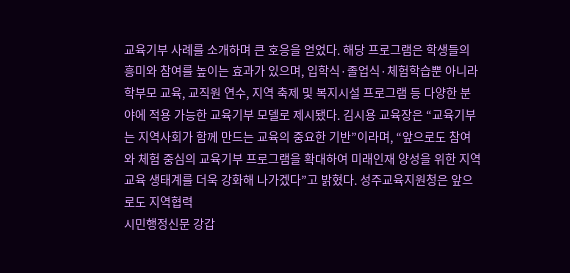교육기부 사례를 소개하며 큰 호응을 얻었다. 해당 프로그램은 학생들의 흥미와 참여를 높이는 효과가 있으며, 입학식·졸업식·체험학습뿐 아니라 학부모 교육, 교직원 연수, 지역 축제 및 복지시설 프로그램 등 다양한 분야에 적용 가능한 교육기부 모델로 제시됐다. 김시용 교육장은 “교육기부는 지역사회가 함께 만드는 교육의 중요한 기반”이라며, “앞으로도 참여와 체험 중심의 교육기부 프로그램을 확대하여 미래인재 양성을 위한 지역교육 생태계를 더욱 강화해 나가겠다”고 밝혔다. 성주교육지원청은 앞으로도 지역협력
시민행정신문 강갑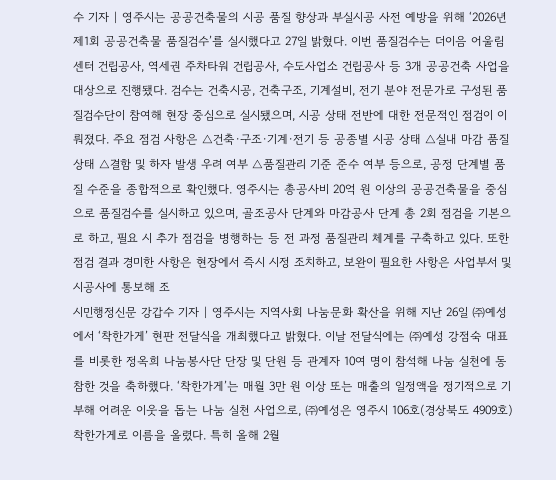수 기자 | 영주시는 공공건축물의 시공 품질 향상과 부실시공 사전 예방을 위해 ‘2026년 제1회 공공건축물 품질검수’를 실시했다고 27일 밝혔다. 이번 품질검수는 더이음 어울림센터 건립공사, 역세권 주차타워 건립공사, 수도사업소 건립공사 등 3개 공공건축 사업을 대상으로 진행됐다. 검수는 건축시공, 건축구조, 기계설비, 전기 분야 전문가로 구성된 품질검수단이 참여해 현장 중심으로 실시됐으며, 시공 상태 전반에 대한 전문적인 점검이 이뤄졌다. 주요 점검 사항은 △건축·구조·기계·전기 등 공종별 시공 상태 △실내 마감 품질 상태 △결함 및 하자 발생 우려 여부 △품질관리 기준 준수 여부 등으로, 공정 단계별 품질 수준을 종합적으로 확인했다. 영주시는 총공사비 20억 원 이상의 공공건축물을 중심으로 품질검수를 실시하고 있으며, 골조공사 단계와 마감공사 단계 총 2회 점검을 기본으로 하고, 필요 시 추가 점검을 병행하는 등 전 과정 품질관리 체계를 구축하고 있다. 또한 점검 결과 경미한 사항은 현장에서 즉시 시정 조치하고, 보완이 필요한 사항은 사업부서 및 시공사에 통보해 조
시민행정신문 강갑수 기자 | 영주시는 지역사회 나눔문화 확산을 위해 지난 26일 ㈜예성에서 ‘착한가게’ 현판 전달식을 개최했다고 밝혔다. 이날 전달식에는 ㈜예성 강점숙 대표를 비롯한 정옥희 나눔봉사단 단장 및 단원 등 관계자 10여 명이 참석해 나눔 실천에 동참한 것을 축하했다. ‘착한가게’는 매월 3만 원 이상 또는 매출의 일정액을 정기적으로 기부해 어려운 이웃을 돕는 나눔 실천 사업으로, ㈜예성은 영주시 106호(경상북도 4909호) 착한가게로 이름을 올렸다. 특히 올해 2월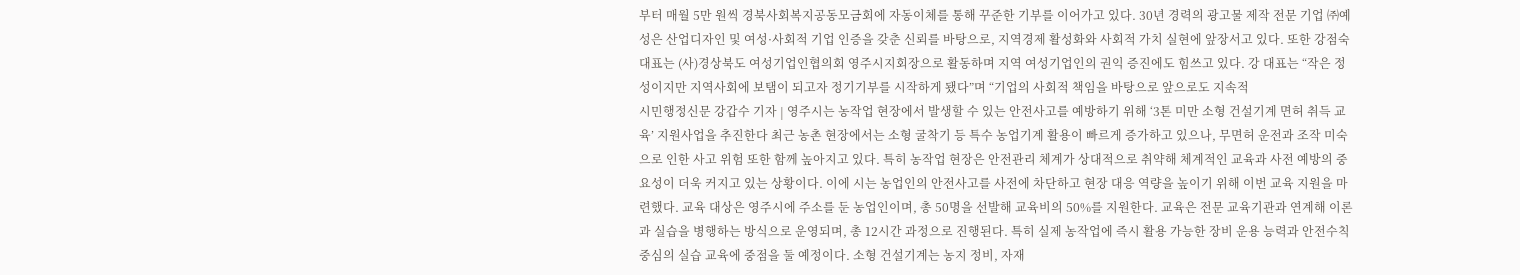부터 매월 5만 원씩 경북사회복지공동모금회에 자동이체를 통해 꾸준한 기부를 이어가고 있다. 30년 경력의 광고물 제작 전문 기업 ㈜예성은 산업디자인 및 여성·사회적 기업 인증을 갖춘 신뢰를 바탕으로, 지역경제 활성화와 사회적 가치 실현에 앞장서고 있다. 또한 강점숙 대표는 (사)경상북도 여성기업인협의회 영주시지회장으로 활동하며 지역 여성기업인의 권익 증진에도 힘쓰고 있다. 강 대표는 “작은 정성이지만 지역사회에 보탬이 되고자 정기기부를 시작하게 됐다”며 “기업의 사회적 책임을 바탕으로 앞으로도 지속적
시민행정신문 강갑수 기자 | 영주시는 농작업 현장에서 발생할 수 있는 안전사고를 예방하기 위해 ‘3톤 미만 소형 건설기계 면허 취득 교육’ 지원사업을 추진한다 최근 농촌 현장에서는 소형 굴착기 등 특수 농업기계 활용이 빠르게 증가하고 있으나, 무면허 운전과 조작 미숙으로 인한 사고 위험 또한 함께 높아지고 있다. 특히 농작업 현장은 안전관리 체계가 상대적으로 취약해 체계적인 교육과 사전 예방의 중요성이 더욱 커지고 있는 상황이다. 이에 시는 농업인의 안전사고를 사전에 차단하고 현장 대응 역량을 높이기 위해 이번 교육 지원을 마련했다. 교육 대상은 영주시에 주소를 둔 농업인이며, 총 50명을 선발해 교육비의 50%를 지원한다. 교육은 전문 교육기관과 연계해 이론과 실습을 병행하는 방식으로 운영되며, 총 12시간 과정으로 진행된다. 특히 실제 농작업에 즉시 활용 가능한 장비 운용 능력과 안전수칙 중심의 실습 교육에 중점을 둘 예정이다. 소형 건설기계는 농지 정비, 자재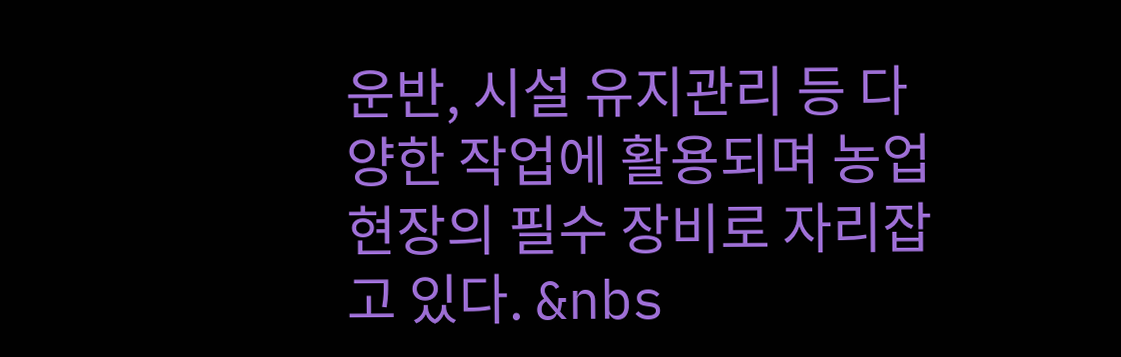운반, 시설 유지관리 등 다양한 작업에 활용되며 농업 현장의 필수 장비로 자리잡고 있다. &nbs